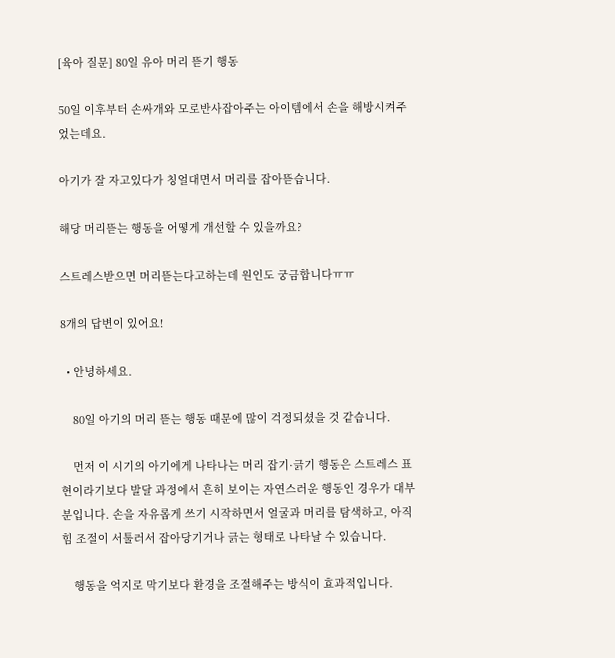[육아 질문] 80일 유아 머리 뜯기 행동

50일 이후부터 손싸개와 모로반사잡아주는 아이템에서 손을 해방시켜주었는데요.

아기가 잘 자고있다가 칭얼대면서 머리를 잡아뜯습니다.

해당 머리뜯는 행동을 어떻게 개선할 수 있을까요?

스트레스받으면 머리뜯는다고하는데 원인도 궁금합니다ㅠㅠ

8개의 답변이 있어요!

  • 안녕하세요.

    80일 아기의 머리 뜯는 행동 때문에 많이 걱정되셨을 것 같습니다.

    먼저 이 시기의 아기에게 나타나는 머리 잡기·긁기 행동은 스트레스 표현이라기보다 발달 과정에서 흔히 보이는 자연스러운 행동인 경우가 대부분입니다. 손을 자유롭게 쓰기 시작하면서 얼굴과 머리를 탐색하고, 아직 힘 조절이 서툴러서 잡아당기거나 긁는 형태로 나타날 수 있습니다.

    행동을 억지로 막기보다 환경을 조절해주는 방식이 효과적입니다.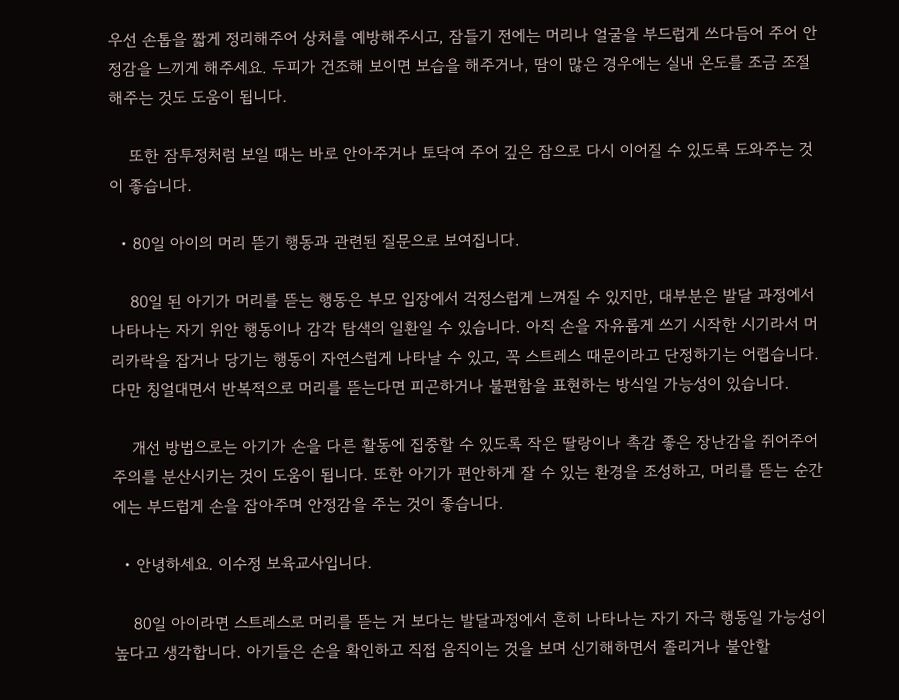우선 손톱을 짧게 정리해주어 상처를 예방해주시고, 잠들기 전에는 머리나 얼굴을 부드럽게 쓰다듬어 주어 안정감을 느끼게 해주세요. 두피가 건조해 보이면 보습을 해주거나, 땀이 많은 경우에는 실내 온도를 조금 조절해주는 것도 도움이 됩니다.

    또한 잠투정처럼 보일 때는 바로 안아주거나 토닥여 주어 깊은 잠으로 다시 이어질 수 있도록 도와주는 것이 좋습니다.

  • 80일 아이의 머리 뜯기 행동과 관련된 질문으로 보여집니다.

    80일 된 아기가 머리를 뜯는 행동은 부모 입장에서 걱정스럽게 느껴질 수 있지만, 대부분은 발달 과정에서 나타나는 자기 위안 행동이나 감각 탐색의 일환일 수 있습니다. 아직 손을 자유롭게 쓰기 시작한 시기라서 머리카락을 잡거나 당기는 행동이 자연스럽게 나타날 수 있고, 꼭 스트레스 때문이라고 단정하기는 어렵습니다. 다만 칭얼대면서 반복적으로 머리를 뜯는다면 피곤하거나 불편함을 표현하는 방식일 가능성이 있습니다.

    개선 방법으로는 아기가 손을 다른 활동에 집중할 수 있도록 작은 딸랑이나 촉감 좋은 장난감을 쥐어주어 주의를 분산시키는 것이 도움이 됩니다. 또한 아기가 편안하게 잘 수 있는 환경을 조성하고, 머리를 뜯는 순간에는 부드럽게 손을 잡아주며 안정감을 주는 것이 좋습니다.

  • 안녕하세요. 이수정 보육교사입니다.

    80일 아이라면 스트레스로 머리를 뜯는 거 보다는 발달과정에서 흔히 나타나는 자기 자극 행동일 가능성이 높다고 생각합니다. 아기들은 손을 확인하고 직접 움직이는 것을 보며 신기해하면서 졸리거나 불안할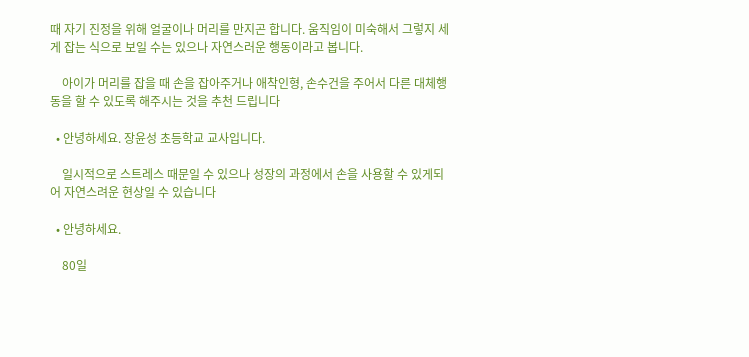때 자기 진정을 위해 얼굴이나 머리를 만지곤 합니다. 움직임이 미숙해서 그렇지 세게 잡는 식으로 보일 수는 있으나 자연스러운 행동이라고 봅니다.

    아이가 머리를 잡을 때 손을 잡아주거나 애착인형, 손수건을 주어서 다른 대체행동을 할 수 있도록 해주시는 것을 추천 드립니다

  • 안녕하세요. 장윤성 초등학교 교사입니다.

    일시적으로 스트레스 때문일 수 있으나 성장의 과정에서 손을 사용할 수 있게되어 자연스려운 현상일 수 있습니다

  • 안녕하세요.

    80일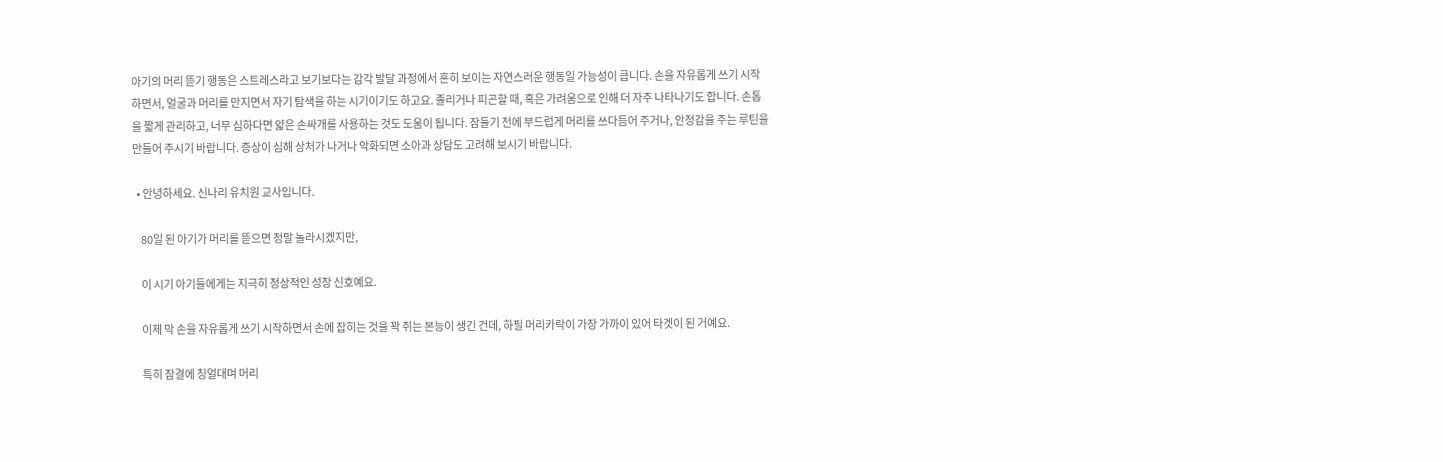아기의 머리 뜯기 행동은 스트레스라고 보기보다는 감각 발달 과정에서 흔히 보이는 자연스러운 행동일 가능성이 큽니다. 손을 자유롭게 쓰기 시작하면서, 얼굴과 머리를 만지면서 자기 탐색을 하는 시기이기도 하고요. 졸리거나 피곤할 때, 혹은 가려움으로 인해 더 자주 나타나기도 합니다. 손톱을 짧게 관리하고, 너무 심하다면 얇은 손싸개를 사용하는 것도 도움이 됩니다. 잠들기 전에 부드럽게 머리를 쓰다듬어 주거나, 안정감을 주는 루틴을 만들어 주시기 바랍니다. 증상이 심해 상처가 나거나 악화되면 소아과 상담도 고려해 보시기 바랍니다.

  • 안녕하세요. 신나리 유치원 교사입니다.

    80일 된 아기가 머리를 뜯으면 정말 놀라시겠지만,

    이 시기 아기들에게는 지극히 정상적인 성장 신호예요.

    이제 막 손을 자유롭게 쓰기 시작하면서 손에 잡히는 것을 꽉 쥐는 본능이 생긴 건데, 하필 머리카락이 가장 가까이 있어 타겟이 된 거예요.

    특히 잠결에 칭얼대며 머리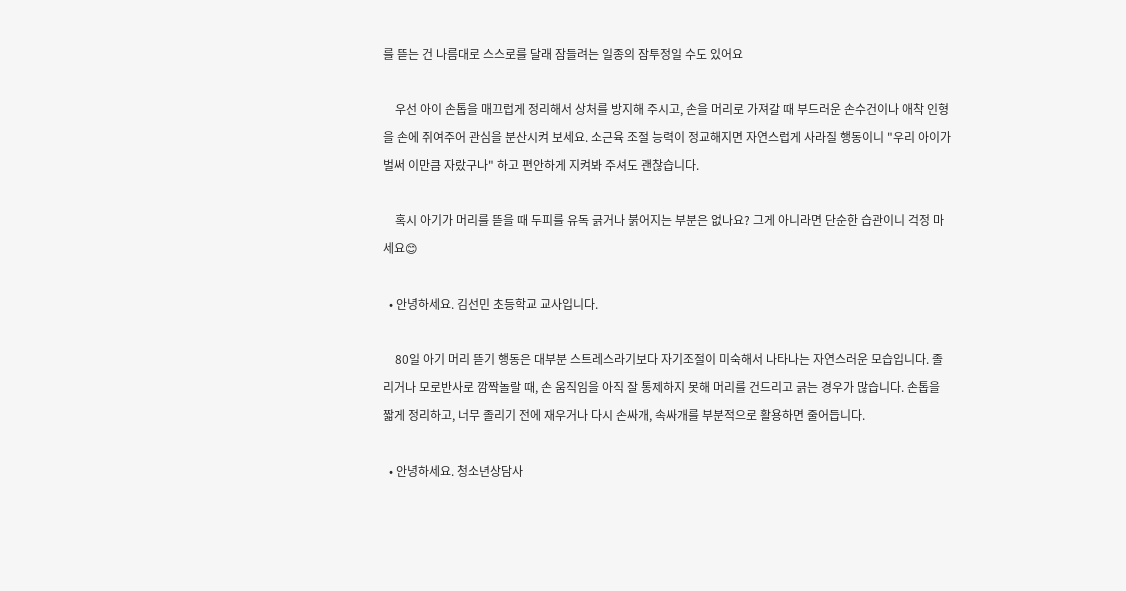를 뜯는 건 나름대로 스스로를 달래 잠들려는 일종의 잠투정일 수도 있어요

    우선 아이 손톱을 매끄럽게 정리해서 상처를 방지해 주시고, 손을 머리로 가져갈 때 부드러운 손수건이나 애착 인형을 손에 쥐여주어 관심을 분산시켜 보세요. 소근육 조절 능력이 정교해지면 자연스럽게 사라질 행동이니 "우리 아이가 벌써 이만큼 자랐구나" 하고 편안하게 지켜봐 주셔도 괜찮습니다.

    혹시 아기가 머리를 뜯을 때 두피를 유독 긁거나 붉어지는 부분은 없나요? 그게 아니라면 단순한 습관이니 걱정 마세요😊

  • 안녕하세요. 김선민 초등학교 교사입니다.

    80일 아기 머리 뜯기 행동은 대부분 스트레스라기보다 자기조절이 미숙해서 나타나는 자연스러운 모습입니다. 졸리거나 모로반사로 깜짝놀랄 때, 손 움직임을 아직 잘 통제하지 못해 머리를 건드리고 긁는 경우가 많습니다. 손톱을 짧게 정리하고, 너무 졸리기 전에 재우거나 다시 손싸개, 속싸개를 부분적으로 활용하면 줄어듭니다.

  • 안녕하세요. 청소년상담사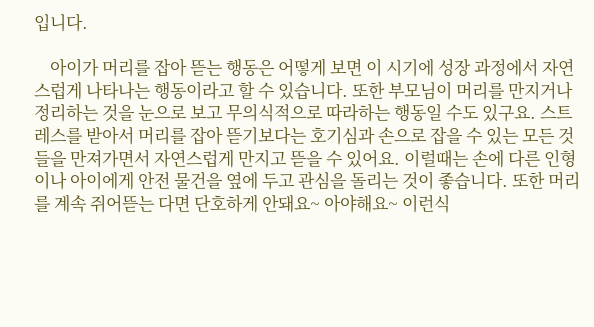입니다.

    아이가 머리를 잡아 뜯는 행동은 어떻게 보면 이 시기에 성장 과정에서 자연스럽게 나타나는 행동이라고 할 수 있습니다. 또한 부모님이 머리를 만지거나 정리하는 것을 눈으로 보고 무의식적으로 따라하는 행동일 수도 있구요. 스트레스를 받아서 머리를 잡아 뜯기보다는 호기심과 손으로 잡을 수 있는 모든 것들을 만져가면서 자연스럽게 만지고 뜯을 수 있어요. 이럴때는 손에 다른 인형이나 아이에게 안전 물건을 옆에 두고 관심을 돌리는 것이 좋습니다. 또한 머리를 계속 쥐어뜯는 다면 단호하게 안돼요~ 아야해요~ 이런식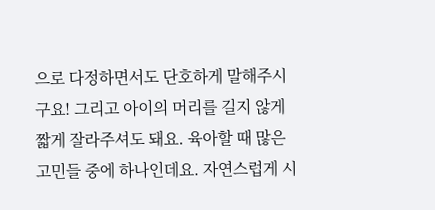으로 다정하면서도 단호하게 말해주시구요! 그리고 아이의 머리를 길지 않게 짧게 잘라주셔도 돼요. 육아할 때 많은 고민들 중에 하나인데요. 자연스럽게 시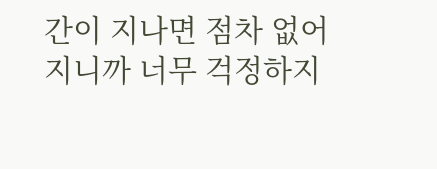간이 지나면 점차 없어지니까 너무 걱정하지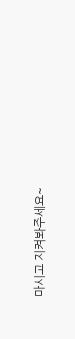마시고 지켜봐주세요~